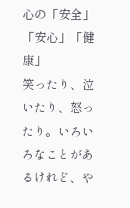心の「安全」「安心」「健康」
笑ったり、泣いたり、怒ったり。いろいろなことがあるけれど、や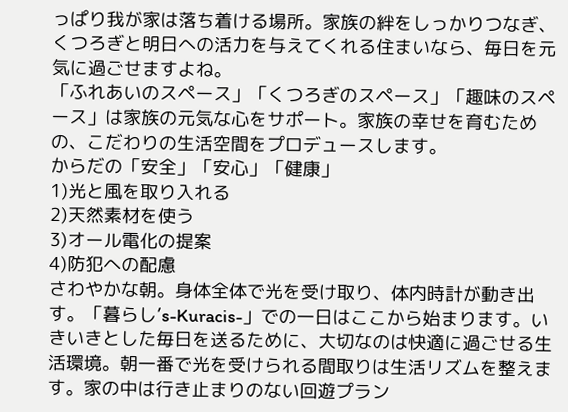っぱり我が家は落ち着ける場所。家族の絆をしっかりつなぎ、くつろぎと明日への活力を与えてくれる住まいなら、毎日を元気に過ごせますよね。
「ふれあいのスペース」「くつろぎのスペース」「趣味のスペース」は家族の元気な心をサポート。家族の幸せを育むための、こだわりの生活空間をプロデュースします。
からだの「安全」「安心」「健康」
1)光と風を取り入れる
2)天然素材を使う
3)オール電化の提案
4)防犯への配慮
さわやかな朝。身体全体で光を受け取り、体内時計が動き出す。「暮らし’s-Kuracis-」での一日はここから始まります。いきいきとした毎日を送るために、大切なのは快適に過ごせる生活環境。朝一番で光を受けられる間取りは生活リズムを整えます。家の中は行き止まりのない回遊プラン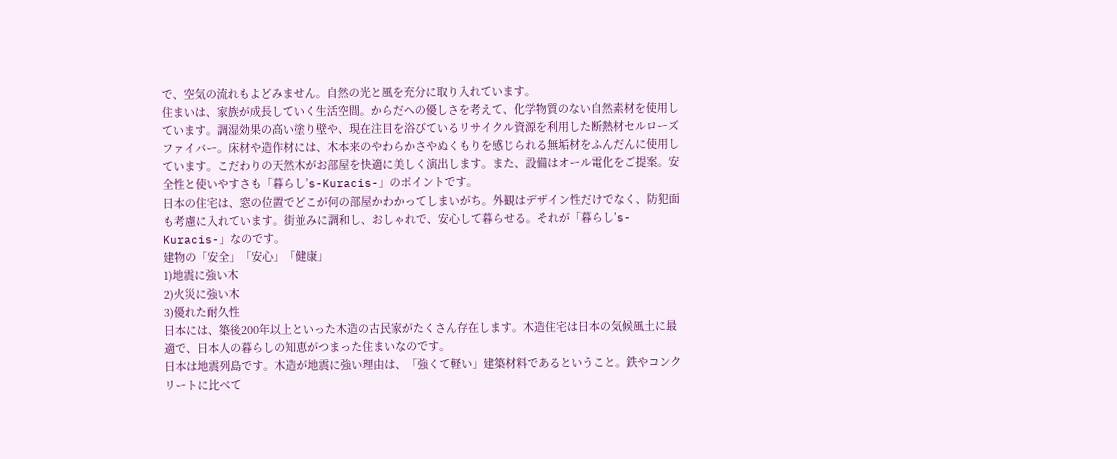で、空気の流れもよどみません。自然の光と風を充分に取り入れています。
住まいは、家族が成長していく生活空間。からだへの優しさを考えて、化学物質のない自然素材を使用しています。調湿効果の高い塗り壁や、現在注目を浴びているリサイクル資源を利用した断熱材セルローズファイバー。床材や造作材には、木本来のやわらかさやぬくもりを感じられる無垢材をふんだんに使用しています。こだわりの天然木がお部屋を快適に美しく演出します。また、設備はオール電化をご提案。安全性と使いやすさも「暮らし’s-Kuracis-」のポイントです。
日本の住宅は、窓の位置でどこが何の部屋かわかってしまいがち。外観はデザイン性だけでなく、防犯面も考慮に入れています。街並みに調和し、おしゃれで、安心して暮らせる。それが「暮らし’s-Kuracis-」なのです。
建物の「安全」「安心」「健康」
1)地震に強い木
2)火災に強い木
3)優れた耐久性
日本には、築後200年以上といった木造の古民家がたくさん存在します。木造住宅は日本の気候風土に最適で、日本人の暮らしの知恵がつまった住まいなのです。
日本は地震列島です。木造が地震に強い理由は、「強くて軽い」建築材料であるということ。鉄やコンクリートに比べて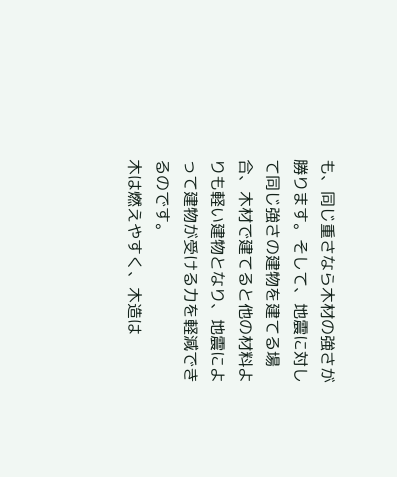も、同じ重さなら木材の強さが勝ります。そして、地震に対して同じ強さの建物を建てる場合、木材で建てると他の材料よりも軽い建物となり、地震によって建物が受ける力を軽減できるのです。
木は燃えやすく、木造は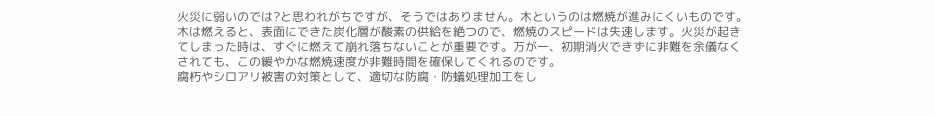火災に弱いのでは?と思われがちですが、そうではありません。木というのは燃焼が進みにくいものです。木は燃えると、表面にできた炭化層が酸素の供給を絶つので、燃焼のスピードは失速します。火災が起きてしまった時は、すぐに燃えて崩れ落ちないことが重要です。万が一、初期消火できずに非難を余儀なくされても、この緩やかな燃焼速度が非難時間を確保してくれるのです。
腐朽やシロアリ被害の対策として、適切な防腐・防蟻処理加工をし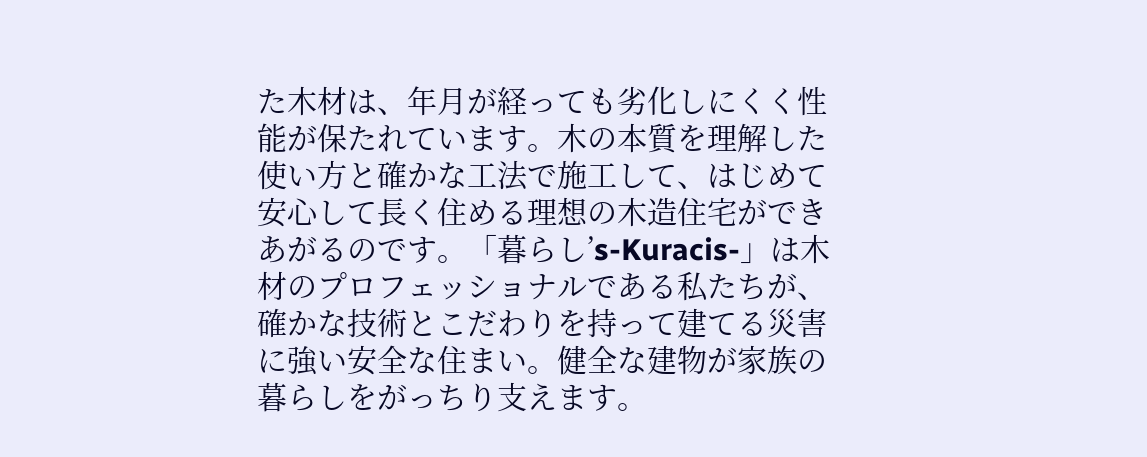た木材は、年月が経っても劣化しにくく性能が保たれています。木の本質を理解した使い方と確かな工法で施工して、はじめて安心して長く住める理想の木造住宅ができあがるのです。「暮らし’s-Kuracis-」は木材のプロフェッショナルである私たちが、確かな技術とこだわりを持って建てる災害に強い安全な住まい。健全な建物が家族の暮らしをがっちり支えます。